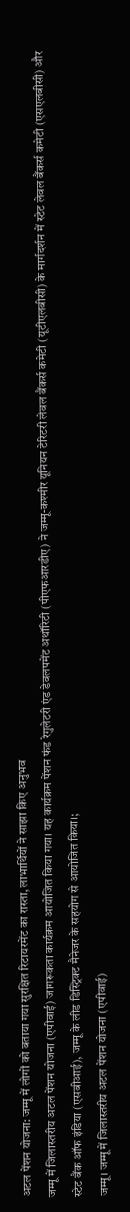अटल पेंशन योजना: जम्मू में लोगों को बताया गया सुरक्षित रिटायरमेंट का रास्ता, लाभार्थियों ने साझा किए अनुभव
जम्मू में जिलास्तरीय अटल पेंशन योजना (एपीवाई) जागरूकता कार्यक्रम आयोजित किया गया। यह कार्यक्रम पेंशन फंड रेगुलेटरी एंड डेवलपमेंट अथॉरिटी (पीएफआरडीए) ने जम्मू-कश्मीर यूनियन टेरिटरी लेवल बैंकर्स कमेटी (यूटीएलबीसी) के मार्गदर्शन में स्टेट लेवल बैंकर्स कमेटी (एसएलबीसी) और स्टेट बैंक ऑफ इंडिया (एसबीआई), जम्मू के लीड डिस्ट्रिक्ट मैनेजर के सहयोग से आयोजित किया।;
जम्मू। जम्मू में जिलास्तरीय अटल पेंशन योजना (एपीवाई)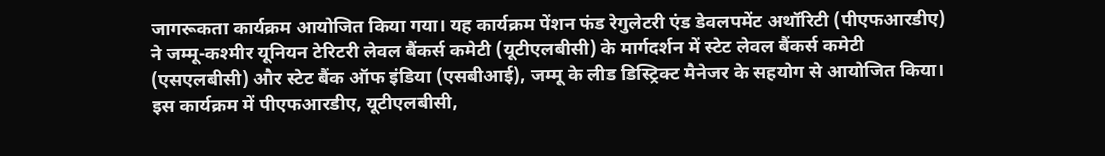जागरूकता कार्यक्रम आयोजित किया गया। यह कार्यक्रम पेंशन फंड रेगुलेटरी एंड डेवलपमेंट अथॉरिटी (पीएफआरडीए) ने जम्मू-कश्मीर यूनियन टेरिटरी लेवल बैंकर्स कमेटी (यूटीएलबीसी) के मार्गदर्शन में स्टेट लेवल बैंकर्स कमेटी (एसएलबीसी) और स्टेट बैंक ऑफ इंडिया (एसबीआई), जम्मू के लीड डिस्ट्रिक्ट मैनेजर के सहयोग से आयोजित किया।
इस कार्यक्रम में पीएफआरडीए, यूटीएलबीसी,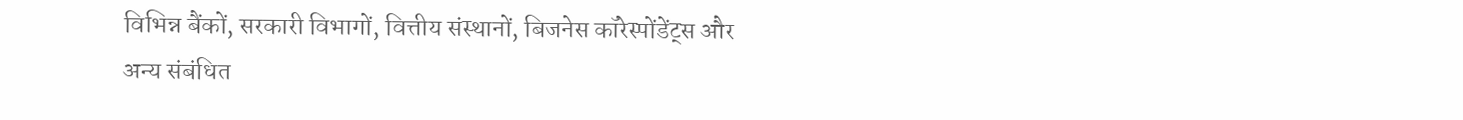विभिन्न बैंकों, सरकारी विभागों, वित्तीय संस्थानों, बिजनेस कॉरेस्पोंडेंट्स और अन्य संबंधित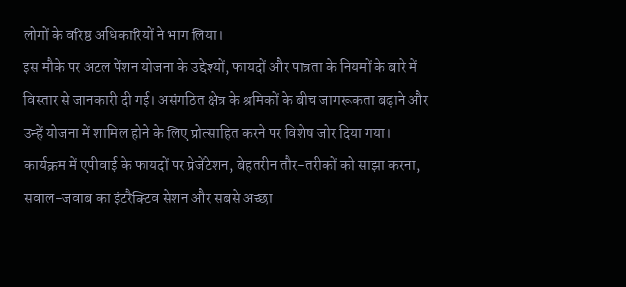लोगों के वरिष्ठ अधिकारियों ने भाग लिया।
इस मौके पर अटल पेंशन योजना के उद्देश्यों, फायदों और पात्रता के नियमों के बारे में विस्तार से जानकारी दी गई। असंगठित क्षेत्र के श्रमिकों के बीच जागरूकता बढ़ाने और उन्हें योजना में शामिल होने के लिए प्रोत्साहित करने पर विशेष जोर दिया गया।
कार्यक्रम में एपीवाई के फायदों पर प्रेजेंटेशन, बेहतरीन तौर-तरीकों को साझा करना, सवाल-जवाब का इंटरैक्टिव सेशन और सबसे अच्छा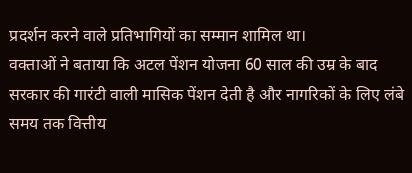प्रदर्शन करने वाले प्रतिभागियों का सम्मान शामिल था।
वक्ताओं ने बताया कि अटल पेंशन योजना 60 साल की उम्र के बाद सरकार की गारंटी वाली मासिक पेंशन देती है और नागरिकों के लिए लंबे समय तक वित्तीय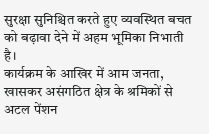सुरक्षा सुनिश्चित करते हुए व्यवस्थित बचत को बढ़ावा देने में अहम भूमिका निभाती है।
कार्यक्रम के आखिर में आम जनता, खासकर असंगठित क्षेत्र के श्रमिकों से अटल पेंशन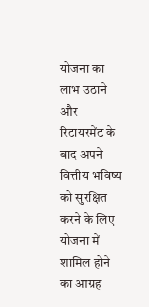योजना का लाभ उठाने और रिटायरमेंट के बाद अपने वित्तीय भविष्य को सुरक्षित करने के लिए योजना में शामिल होने का आग्रह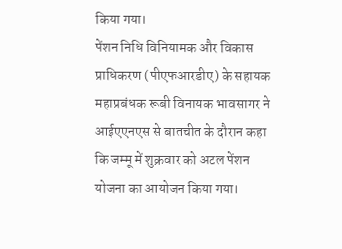किया गया।
पेंशन निधि विनियामक और विकास प्राधिकरण (पीएफआरडीए) के सहायक महाप्रबंधक रूबी विनायक भावसागर ने आईएएनएस से बातचीत के दौरान कहा कि जम्मू में शुक्रवार को अटल पेंशन योजना का आयोजन किया गया।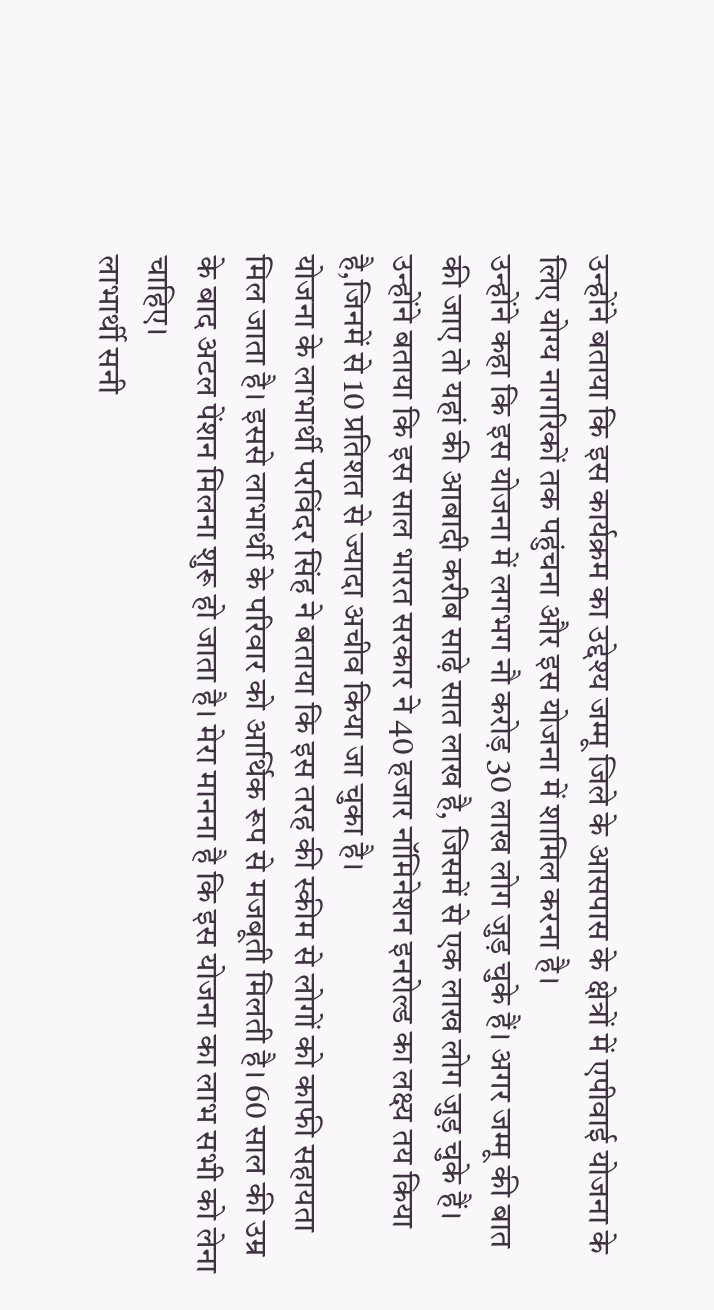उन्होंने बताया कि इस कार्यक्रम का उद्देश्य जम्मू जिले के आसपास के क्षेत्रों में एपीवाई योजना के लिए योग्य नागरिकों तक पहुंचना और इस योजना में शामिल करना है।
उन्होंने कहा कि इस योजना में लगभग नौ करोड़ 30 लाख लोग जुड़ चुके हैं। अगर जम्मू की बात की जाए तो यहां की आबादी करीब साढ़े सात लाख है, जिसमें से एक लाख लोग जुड़ चुके हैं। उन्होंने बताया कि इस साल भारत सरकार ने 40 हजार नॉमिनेशन इनरोल्ड का लक्ष्य तय किया है,जिनमें से 10 प्रतिशत से ज्यादा अचीव किया जा चुका है।
योजना के लाभार्थी परविंदर सिंह ने बताया कि इस तरह की स्कीम से लोगों को काफी सहायता मिल जाता है। इससे लाभार्थी के परिवार को आर्थिक रूप से मजबूती मिलती है। 60 साल की उम्र के बाद अटल पेंशन मिलना शुरू हो जाता है। मेरा मानना है कि इस योजना का लाभ सभी को लेना चाहिए।
लाभार्थी सनी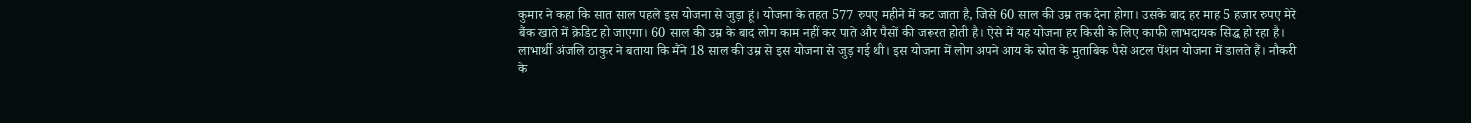कुमार ने कहा कि सात साल पहले इस योजना से जुड़ा हूं। योजना के तहत 577 रुपए महीने में कट जाता है, जिसे 60 साल की उम्र तक देना होगा। उसके बाद हर माह 5 हजार रुपए मेरे बैंक खाते में क्रेडिट हो जाएगा। 60 साल की उम्र के बाद लोग काम नहीं कर पाते और पैसों की जरूरत होती है। ऐसे में यह योजना हर किसी के लिए काफी लाभदायक सिद्ध हो रहा है।
लाभार्थी अंजलि ठाकुर ने बताया कि मैंने 18 साल की उम्र से इस योजना से जुड़ गई थी। इस योजना में लोग अपने आय के स्रोत के मुताबिक पैसे अटल पेंशन योजना में डालते हैं। नौकरी के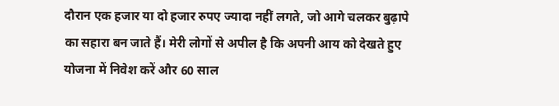दौरान एक हजार या दो हजार रुपए ज्यादा नहीं लगते, जो आगे चलकर बुढ़ापे का सहारा बन जाते हैं। मेरी लोगों से अपील है कि अपनी आय को देखते हुए योजना में निवेश करें और 60 साल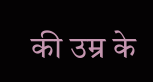की उम्र के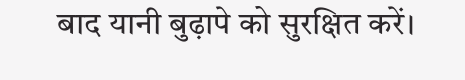बाद यानी बुढ़ापे को सुरक्षित करें।